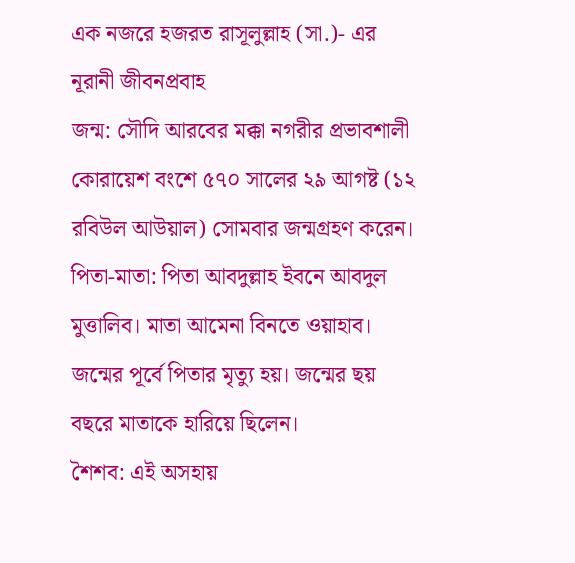এক নজরে হজরত রাসূলুল্লাহ (সা.)- এর নূরানী জীবনপ্রবাহ
জন্ম: সৌদি আরবের মক্কা নগরীর প্রভাবশালী কোরায়েশ বংশে ৫৭০ সালের ২৯ আগষ্ট (১২ রবিউল আউয়াল) সোমবার জন্মগ্রহণ করেন।
পিতা-মাতা: পিতা আবদুল্লাহ ইবনে আবদুল মুত্তালিব। মাতা আমেনা বিনতে ওয়াহাব। জন্মের পূর্বে পিতার মৃত্যু হয়। জন্মের ছয় বছরে মাতাকে হারিয়ে ছিলেন।
শৈশব: এই অসহায়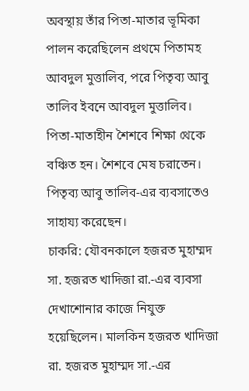অবস্থায় তাঁর পিতা-মাতার ভূমিকা পালন করেছিলেন প্রথমে পিতামহ আবদুল মুত্তালিব, পরে পিতৃব্য আবু তালিব ইবনে আবদুল মুত্তালিব। পিতা-মাতাহীন শৈশবে শিক্ষা থেকে বঞ্চিত হন। শৈশবে মেষ চরাতেন। পিতৃব্য আবু তালিব-এর ব্যবসাতেও সাহায্য করেছেন।
চাকরি: যৌবনকালে হজরত মুহাম্মদ সা. হজরত খাদিজা রা.-এর ব্যবসা দেখাশোনার কাজে নিযুক্ত হয়েছিলেন। মালকিন হজরত খাদিজা রা. হজরত মুহাম্মদ সা.-এর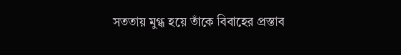সততায় মুগ্ধ হয়ে তাঁকে বিবাহের প্রস্তাব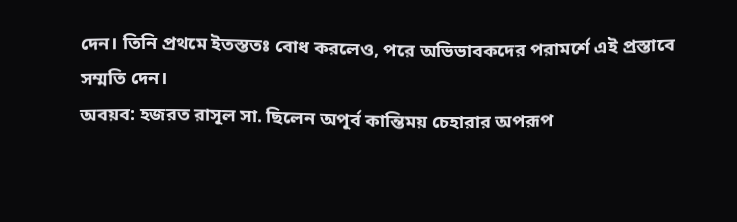দেন। তিনি প্রথমে ইতস্ততঃ বোধ করলেও, পরে অভিভাবকদের পরামর্শে এই প্রস্তাবে সম্মতি দেন।
অবয়ব: হজরত রাসূল সা. ছিলেন অপূর্ব কান্তিময় চেহারার অপরূপ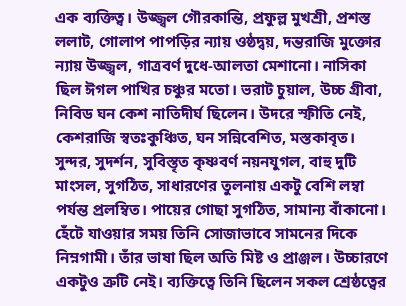এক ব্যক্তিত্ব। উজ্জ্বল গৌরকান্তি, প্রফুল্ল মুখশ্রী, প্রশস্ত ললাট, গোলাপ পাপড়ির ন্যায় ওষ্ঠদ্বয়, দন্তরাজি মুক্তোর ন্যায় উজ্জ্বল, গাত্রবর্ণ দুধে-আলতা মেশানো। নাসিকা ছিল ঈগল পাখির চঞ্চুর মতো। ভরাট চুয়াল, উচ্চ গ্রীবা, নিবিড ঘন কেশ নাতিদীর্ঘ ছিলেন। উদরে স্ফীতি নেই, কেশরাজি স্বতঃকুঞ্চিত, ঘন সন্নিবেশিত, মস্তকাবৃত। সুন্দর, সুদর্শন, সুবিস্তৃত কৃষ্ণবর্ণ নয়নযুগল, বাহু দুটি মাংসল, সুগঠিত, সাধারণের তুলনায় একটু বেশি লম্বা পর্যন্ত প্রলম্বিত। পায়ের গোছা সুগঠিত, সামান্য বাঁকানো। হেঁটে যাওয়ার সময় তিনি সোজাভাবে সামনের দিকে নিম্নগামী। তাঁর ভাষা ছিল অতি মিষ্ট ও প্রাঞ্জল। উচ্চারণে একটুও ত্রুটি নেই। ব্যক্তিত্বে তিনি ছিলেন সকল শ্রেষ্ঠত্বের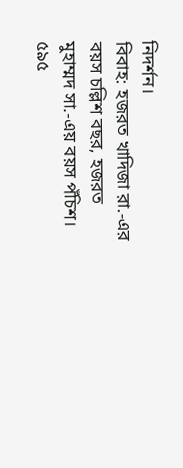নিদর্শন।
বিবাহ: হজরত খাদিজা রা.-এর বয়স চল্লিশ বছর, হজরত মুহাম্মদ সা.-এয় বয়স পঁচিশ। ৫৯৫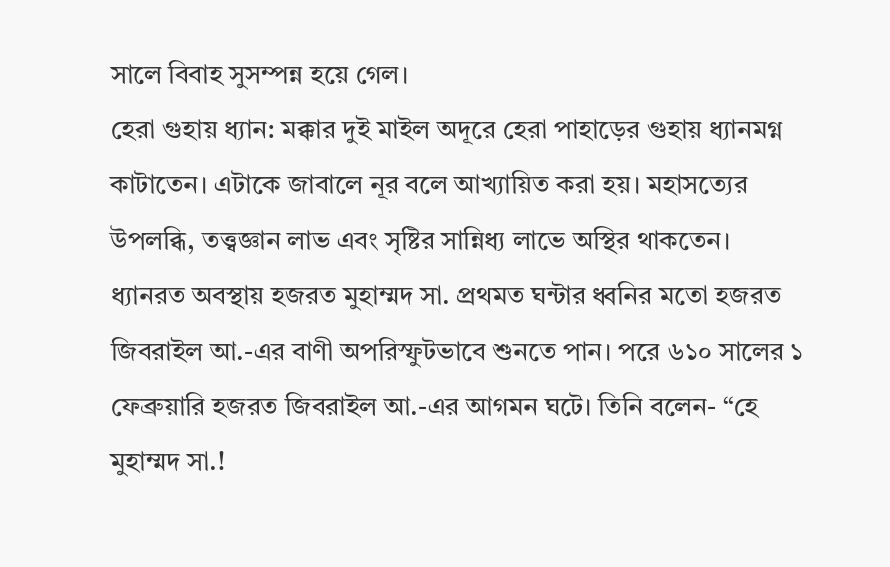সালে বিবাহ সুসম্পন্ন হয়ে গেল।
হেরা গুহায় ধ্যান: মক্কার দুই মাইল অদূরে হেরা পাহাড়ের গুহায় ধ্যানমগ্ন কাটাতেন। এটাকে জাবালে নূর বলে আখ্যায়িত করা হয়। মহাসত্যের উপলব্ধি, তত্ত্বজ্ঞান লাভ এবং সৃষ্টির সান্নিধ্য লাভে অস্থির থাকতেন। ধ্যানরত অবস্থায় হজরত মুহাম্মদ সা. প্রথমত ঘন্টার ধ্বনির মতো হজরত জিবরাইল আ.-এর বাণী অপরিস্ফুটভাবে শুনতে পান। পরে ৬১০ সালের ১ ফেব্রুয়ারি হজরত জিবরাইল আ.-এর আগমন ঘটে। তিনি বলেন- “হে মুহাম্মদ সা.!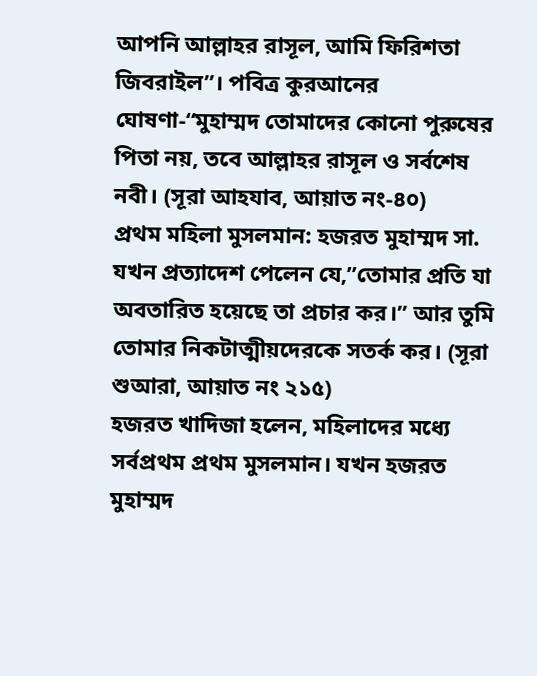আপনি আল্লাহর রাসূল, আমি ফিরিশতা জিবরাইল”। পবিত্র কুরআনের ঘোষণা-“মুহাম্মদ তোমাদের কোনো পুরুষের পিতা নয়, তবে আল্লাহর রাসূল ও সর্বশেষ নবী। (সূরা আহযাব, আয়াত নং-৪০)
প্রথম মহিলা মুসলমান: হজরত মুহাম্মদ সা. যখন প্রত্যাদেশ পেলেন যে,”তোমার প্রতি যা অবতারিত হয়েছে তা প্রচার কর।” আর তুমি তোমার নিকটাত্মীয়দেরকে সতর্ক কর। (সূরা শুআরা, আয়াত নং ২১৫)
হজরত খাদিজা হলেন, মহিলাদের মধ্যে সর্বপ্রথম প্রথম মুসলমান। যখন হজরত মুহাম্মদ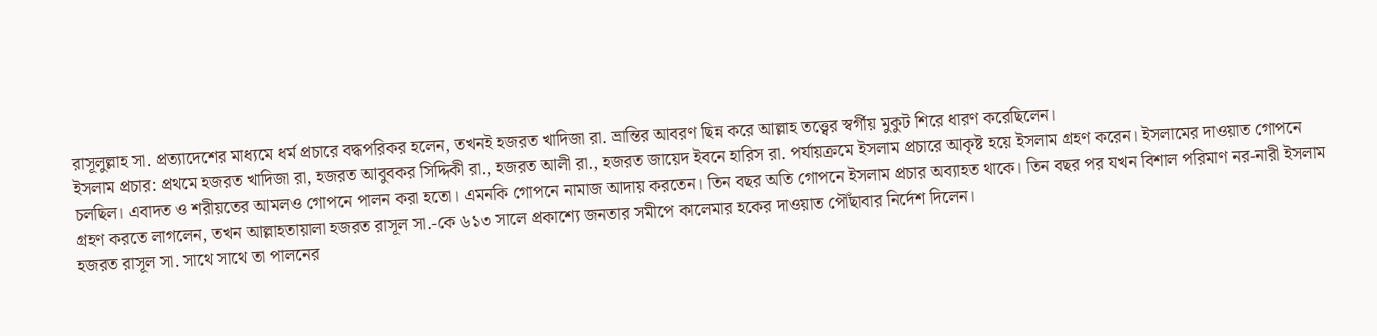রাসূলুল্লাহ সা. প্রত্যাদেশের মাধ্যমে ধর্ম প্রচারে বদ্ধপরিকর হলেন, তখনই হজরত খাদিজা রা. ভ্রান্তির আবরণ ছিন্ন করে আল্লাহ তত্ত্বের স্বর্গীয় মুকুট শিরে ধারণ করেছিলেন।
ইসলাম প্রচার: প্রথমে হজরত খাদিজা রা, হজরত আবুবকর সিদ্দিকী রা., হজরত আলী রা., হজরত জায়েদ ইবনে হারিস রা. পর্যায়ক্রমে ইসলাম প্রচারে আকৃষ্ট হয়ে ইসলাম গ্রহণ করেন। ইসলামের দাওয়াত গোপনে চলছিল। এবাদত ও শরীয়তের আমলও গোপনে পালন করা হতো। এমনকি গোপনে নামাজ আদায় করতেন। তিন বছর অতি গোপনে ইসলাম প্রচার অব্যাহত থাকে। তিন বছর পর যখন বিশাল পরিমাণ নর-নারী ইসলাম গ্রহণ করতে লাগলেন, তখন আল্লাহতায়ালা হজরত রাসূল সা.-কে ৬১৩ সালে প্রকাশ্যে জনতার সমীপে কালেমার হকের দাওয়াত পৌঁছাবার নির্দেশ দিলেন।
হজরত রাসূল সা. সাথে সাথে তা পালনের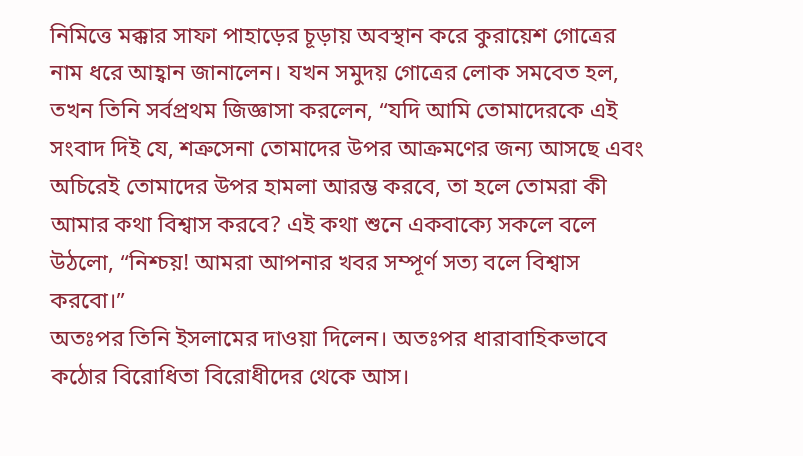নিমিত্তে মক্কার সাফা পাহাড়ের চূড়ায় অবস্থান করে কুরায়েশ গোত্রের নাম ধরে আহ্বান জানালেন। যখন সমুদয় গোত্রের লোক সমবেত হল, তখন তিনি সর্বপ্রথম জিজ্ঞাসা করলেন, “যদি আমি তোমাদেরকে এই সংবাদ দিই যে, শত্রুসেনা তোমাদের উপর আক্রমণের জন্য আসছে এবং অচিরেই তোমাদের উপর হামলা আরম্ভ করবে, তা হলে তোমরা কী আমার কথা বিশ্বাস করবে? এই কথা শুনে একবাক্যে সকলে বলে উঠলো, “নিশ্চয়! আমরা আপনার খবর সম্পূর্ণ সত্য বলে বিশ্বাস করবো।”
অতঃপর তিনি ইসলামের দাওয়া দিলেন। অতঃপর ধারাবাহিকভাবে কঠোর বিরোধিতা বিরোধীদের থেকে আস।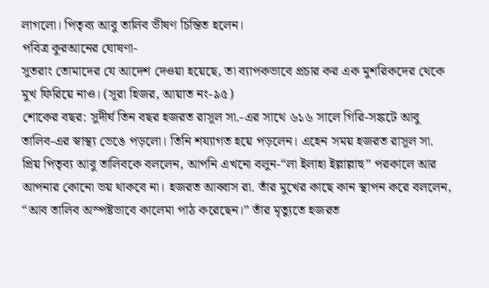লাগলো। পিতৃব্য আবু তালিব ভীষণ চিন্তিত হলেন।
পবিত্র কুরআনের ঘোষণা-
সুতরাং তোমাদের যে আদেশ দেওয়া হয়েছে, তা ব্যাপকভাবে প্রচার কর এক মুশরিকদের থেকে মুখ ফিরিয়ে নাও। (সূরা হিজর, আয়াত নং-৯৫)
শোকের বছর: সুদীর্ঘ তিন বছর হজরত রাসূল সা.-এর সাথে ৬১৬ সালে গিরি-সঙ্কটে আবু তালিব-এর স্বাস্থ্য ভেঙে পড়লো। তিনি শয্যাগত হয়ে পড়লেন। এহেন সময় হজরত রাসূল সা. প্রিয় পিতৃব্য আবু তালিবকে বললেন, আপনি এখনো বলুন-“লা ইলাহা ইল্লাল্লাহু” পরকালে আর আপনার কোনো ভয় থাকবে না। হজরত আব্বাস রা. তাঁর মুখের কাছে কান স্থাপন করে বললেন, “আব তালিব অস্পষ্টভাবে কালেমা পাঠ করেছেন।” তাঁর মৃত্যুতে হজরত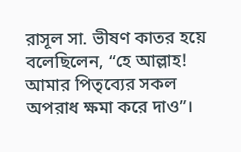রাসূল সা. ভীষণ কাতর হয়ে বলেছিলেন, “হে আল্লাহ! আমার পিতৃব্যের সকল অপরাধ ক্ষমা করে দাও”।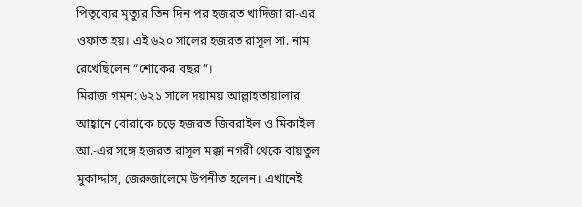পিতৃব্যের মৃত্যুর তিন দিন পর হজরত খাদিজা রা-এর ওফাত হয়। এই ৬২০ সালের হজরত রাসূল সা. নাম রেখেছিলেন “শোকের বছর”।
মিরাজ গমন: ৬২১ সালে দয়াময় আল্লাহতায়ালার আহ্বানে বোরাকে চড়ে হজরত জিবরাইল ও মিকাইল আ.-এর সঙ্গে হজরত রাসূল মক্কা নগরী থেকে বায়তুল মুকাদ্দাস, জেরুজালেমে উপনীত হলেন। এখানেই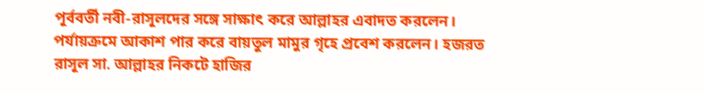পূর্ববর্তী নবী-রাসূলদের সঙ্গে সাক্ষাৎ করে আল্লাহর এবাদত করলেন। পর্যায়ক্রমে আকাশ পার করে বায়তুল মামুর গৃহে প্রবেশ করলেন। হজরত রাসূল সা. আল্লাহর নিকটে হাজির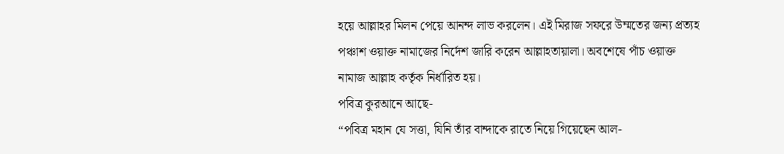হয়ে আল্লাহর মিলন পেয়ে আনন্দ লাভ করলেন। এই মিরাজ সফরে উম্মতের জন্য প্রত্যহ পঞ্চাশ ওয়াক্ত নামাজের নির্দেশ জারি করেন আল্লাহতায়ালা। অবশেষে পাঁচ ওয়াক্ত নামাজ আল্লাহ কর্তৃক নির্ধারিত হয়।
পবিত্র কুরআনে আছে-
“পবিত্র মহান যে সত্তা, যিনি তাঁর বান্দাকে রাতে নিয়ে গিয়েছেন আল-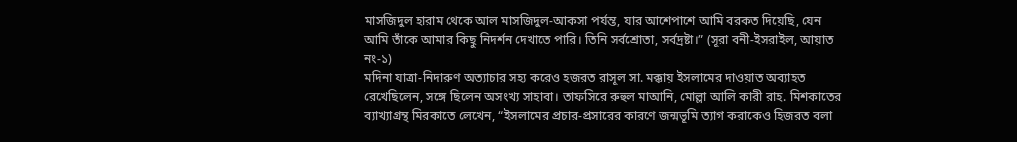মাসজিদুল হারাম থেকে আল মাসজিদুল-আকসা পর্যন্ত, যার আশেপাশে আমি বরকত দিয়েছি, যেন আমি তাঁকে আমার কিছু নিদর্শন দেখাতে পারি। তিনি সর্বশ্রোতা, সর্বদ্রষ্টা।” (সূরা বনী-ইসরাইল, আয়াত নং-১)
মদিনা যাত্রা-নিদারুণ অত্যাচার সহ্য করেও হজরত রাসূল সা. মক্কায় ইসলামের দাওয়াত অব্যাহত রেখেছিলেন, সঙ্গে ছিলেন অসংখ্য সাহাবা। তাফসিরে রুহুল মাআনি, মোল্লা আলি কারী রাহ. মিশকাতের ব্যাখ্যাগ্রন্থ মিরকাতে লেখেন, “ইসলামের প্রচার-প্রসারের কারণে জন্মভূমি ত্যাগ করাকেও হিজরত বলা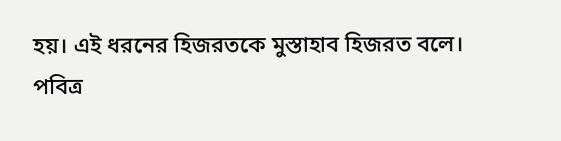হয়। এই ধরনের হিজরতকে মুস্তাহাব হিজরত বলে।
পবিত্র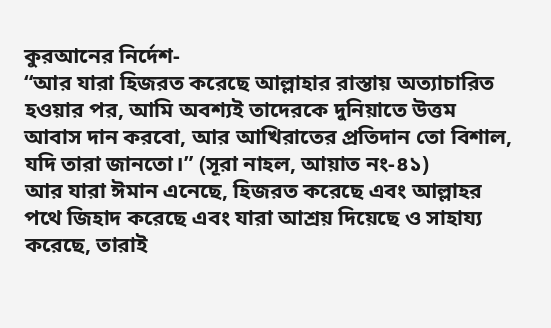কুরআনের নির্দেশ-
“আর যারা হিজরত করেছে আল্লাহার রাস্তায় অত্যাচারিত হওয়ার পর, আমি অবশ্যই তাদেরকে দুনিয়াতে উত্তম আবাস দান করবো, আর আখিরাতের প্রতিদান তো বিশাল, যদি তারা জানতো।” (সূরা নাহল, আয়াত নং-৪১)
আর যারা ঈমান এনেছে, হিজরত করেছে এবং আল্লাহর পথে জিহাদ করেছে এবং যারা আশ্রয় দিয়েছে ও সাহায্য করেছে, তারাই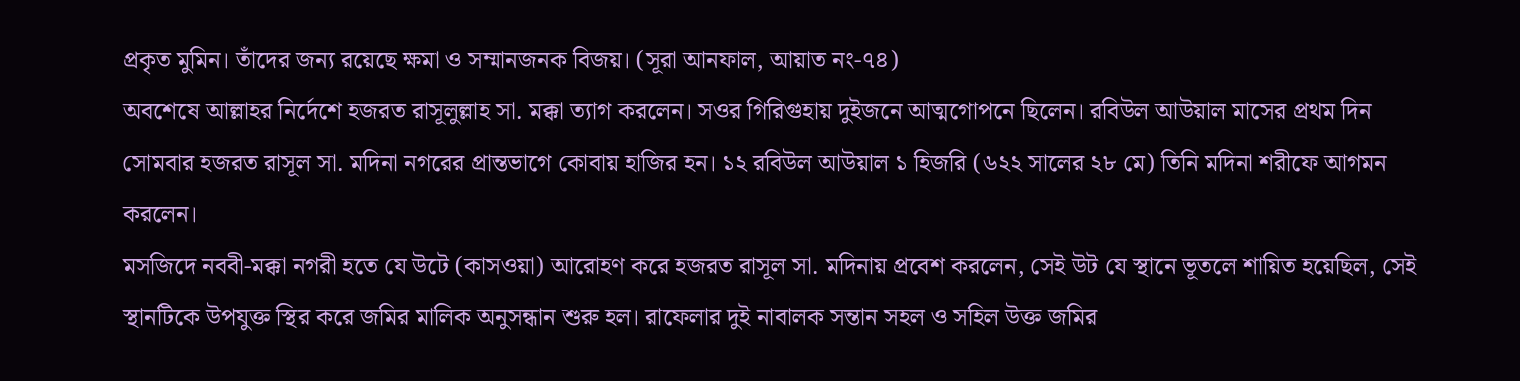প্রকৃত মুমিন। তাঁদের জন্য রয়েছে ক্ষমা ও সম্মানজনক বিজয়। (সূরা আনফাল, আয়াত নং-৭৪)
অবশেষে আল্লাহর নির্দেশে হজরত রাসূলুল্লাহ সা. মক্কা ত্যাগ করলেন। সওর গিরিগুহায় দুইজনে আত্মগোপনে ছিলেন। রবিউল আউয়াল মাসের প্রথম দিন সোমবার হজরত রাসূল সা. মদিনা নগরের প্রান্তভাগে কোবায় হাজির হন। ১২ রবিউল আউয়াল ১ হিজরি (৬২২ সালের ২৮ মে) তিনি মদিনা শরীফে আগমন করলেন।
মসজিদে নববী-মক্কা নগরী হতে যে উটে (কাসওয়া) আরোহণ করে হজরত রাসূল সা. মদিনায় প্রবেশ করলেন, সেই উট যে স্থানে ভূতলে শায়িত হয়েছিল, সেই স্থানটিকে উপযুক্ত স্থির করে জমির মালিক অনুসন্ধান শুরু হল। রাফেলার দুই নাবালক সন্তান সহল ও সহিল উক্ত জমির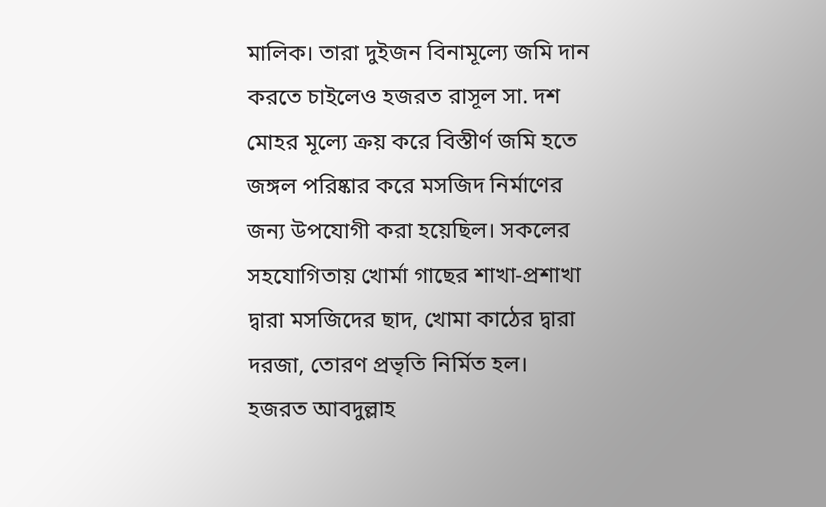মালিক। তারা দুইজন বিনামূল্যে জমি দান করতে চাইলেও হজরত রাসূল সা. দশ মোহর মূল্যে ক্রয় করে বিস্তীর্ণ জমি হতে জঙ্গল পরিষ্কার করে মসজিদ নির্মাণের জন্য উপযোগী করা হয়েছিল। সকলের সহযোগিতায় খোর্মা গাছের শাখা-প্রশাখা দ্বারা মসজিদের ছাদ, খোমা কাঠের দ্বারা দরজা, তোরণ প্রভৃতি নির্মিত হল।
হজরত আবদুল্লাহ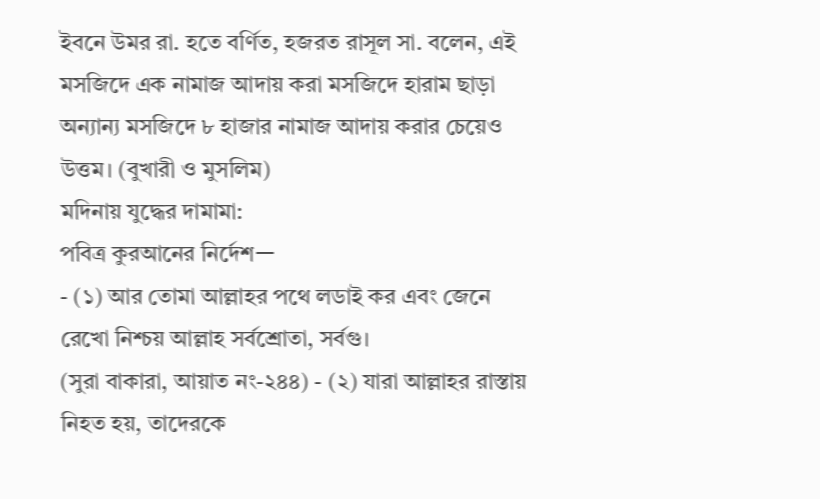ইবনে উমর রা. হতে বর্ণিত, হজরত রাসূল সা. বলেন, এই মসজিদে এক নামাজ আদায় করা মসজিদে হারাম ছাড়া অন্যান্য মসজিদে ৮ হাজার নামাজ আদায় করার চেয়েও উত্তম। (বুখারী ও মুসলিম)
মদিনায় যুদ্ধের দামামা:
পবিত্র কুরআনের নির্দেশー
- (১) আর তোমা আল্লাহর পথে লডাই কর এবং জেনে রেখো নিশ্চয় আল্লাহ সর্বশ্রোতা, সর্বগু।
(সুরা বাকারা, আয়াত নং-২৪৪) - (২) যারা আল্লাহর রাস্তায় নিহত হয়, তাদেরকে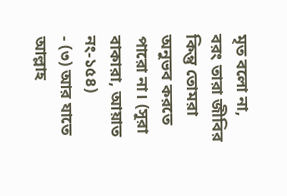মৃত বলো না, বরং তারা জীবির কিন্তু তোমরা অনুভব করতে পারো না। (সূরা বাকারা, আয়াত নং-১৫৪)
- (৩) আর যাতে আল্লাহ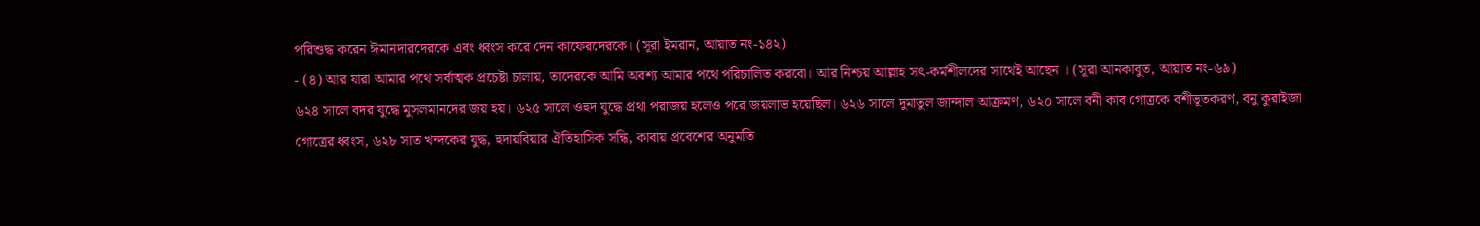পরিশুদ্ধ করেন ঈমানদারদেরকে এবং ধ্বংস করে দেন কাফেরদেরকে। (সূরা ইমরান, আয়াত নং-১৪২)
- (৪) আর যারা আমার পথে সর্বাত্মক প্রচেষ্টা চালায়, তাদেরকে আমি অবশ্য আমার পথে পরিচালিত করবো। আর নিশ্চয় আল্লাহ সৎ-কর্মশীলদের সাথেই আছেন । (সূরা আনকাবুত, আয়াত নং-৬৯)
৬২৪ সালে বদর যুদ্ধে মুসলমানদের জয় হয়। ৬২৫ সালে ওহুদ যুদ্ধে প্রথা পরাজয় হলেও পরে জয়লাভ হয়েছিল। ৬২৬ সালে দুমাতুল জান্দাল আক্রমণ, ৬২০ সালে বনী কাব গোত্রকে বশীভূতকরণ, বনু কুরাইজা গোত্রের ধ্বংস, ৬২৮ সাত খন্দকের যুদ্ধ, হুদায়বিয়ার ঐতিহাসিক সন্ধি, কাবায় প্রবেশের অনুমতি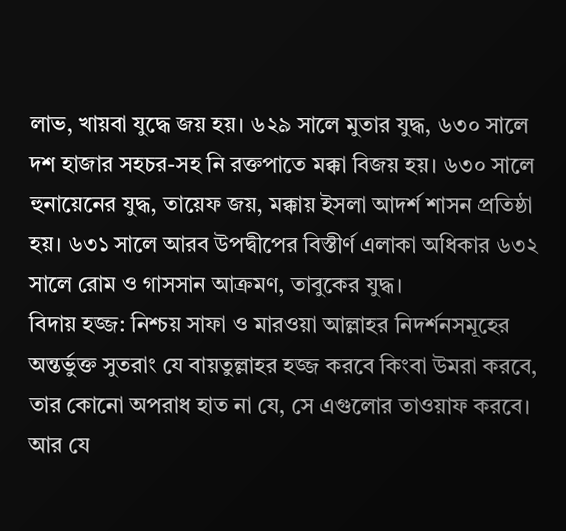লাভ, খায়বা যুদ্ধে জয় হয়। ৬২৯ সালে মুতার যুদ্ধ, ৬৩০ সালে দশ হাজার সহচর-সহ নি রক্তপাতে মক্কা বিজয় হয়। ৬৩০ সালে হুনায়েনের যুদ্ধ, তায়েফ জয়, মক্কায় ইসলা আদর্শ শাসন প্রতিষ্ঠা হয়। ৬৩১ সালে আরব উপদ্বীপের বিস্তীর্ণ এলাকা অধিকার ৬৩২ সালে রোম ও গাসসান আক্রমণ, তাবুকের যুদ্ধ।
বিদায় হজ্জ: নিশ্চয় সাফা ও মারওয়া আল্লাহর নিদর্শনসমূহের অন্তর্ভুক্ত সুতরাং যে বায়তুল্লাহর হজ্জ করবে কিংবা উমরা করবে, তার কোনো অপরাধ হাত না যে, সে এগুলোর তাওয়াফ করবে। আর যে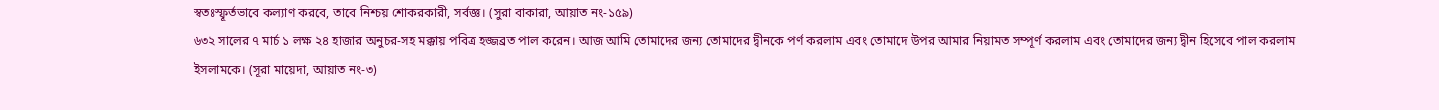স্বতঃস্ফূর্তভাবে কল্যাণ করবে, তাবে নিশ্চয় শোকরকারী, সর্বজ্ঞ। (সুরা বাকারা, আয়াত নং-১৫৯)
৬৩২ সালের ৭ মার্চ ১ লক্ষ ২৪ হাজার অনুচর-সহ মক্কায় পবিত্র হজ্জব্রত পাল করেন। আজ আমি তোমাদের জন্য তোমাদের দ্বীনকে পর্ণ করলাম এবং তোমাদে উপর আমার নিয়ামত সম্পূর্ণ করলাম এবং তোমাদের জন্য দ্বীন হিসেবে পাল করলাম ইসলামকে। (সূরা মায়েদা, আয়াত নং-৩)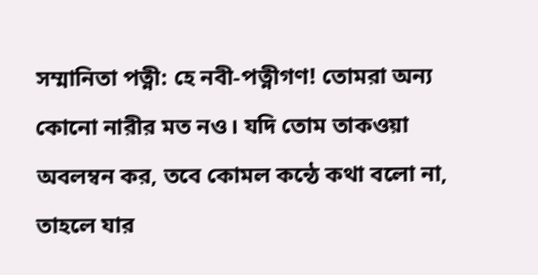সম্মানিতা পত্নী: হে নবী-পত্নীগণ! তোমরা অন্য কোনো নারীর মত নও। যদি তোম তাকওয়া অবলম্বন কর, তবে কোমল কন্ঠে কথা বলো না, তাহলে যার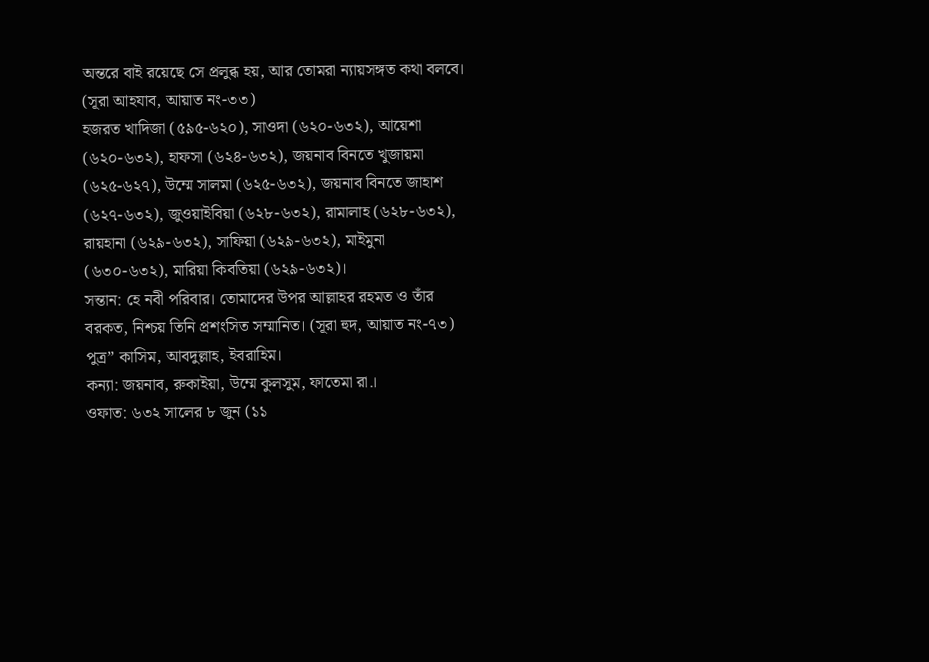অন্তরে বাই রয়েছে সে প্রলুব্ধ হয়, আর তোমরা ন্যায়সঙ্গত কথা বলবে। (সূরা আহযাব, আয়াত নং-৩৩)
হজরত খাদিজা (৫৯৫-৬২০), সাওদা (৬২০-৬৩২), আয়েশা (৬২০-৬৩২), হাফসা (৬২৪-৬৩২), জয়নাব বিনতে খুজায়মা (৬২৫-৬২৭), উম্মে সালমা (৬২৫-৬৩২), জয়নাব বিনতে জাহাশ (৬২৭-৬৩২), জুওয়াইবিয়া (৬২৮-৬৩২), রামালাহ (৬২৮-৬৩২), রায়হানা (৬২৯-৬৩২), সাফিয়া (৬২৯-৬৩২), মাইমুনা (৬৩০-৬৩২), মারিয়া কিবতিয়া (৬২৯-৬৩২)।
সন্তান: হে নবী পরিবার। তোমাদের উপর আল্লাহর রহমত ও তাঁর বরকত, নিশ্চয় তিনি প্রশংসিত সম্মানিত। (সূরা হুদ, আয়াত নং-৭৩)
পুত্র” কাসিম, আবদুল্লাহ, ইবরাহিম।
কন্যা: জয়নাব, রুকাইয়া, উম্মে কুলসুম, ফাতেমা রা.।
ওফাত: ৬৩২ সালের ৮ জুন (১১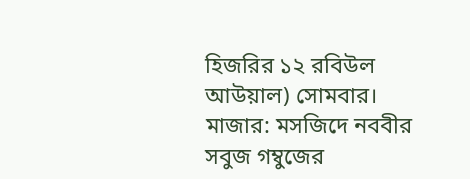হিজরির ১২ রবিউল আউয়াল) সোমবার।
মাজার: মসজিদে নববীর সবুজ গম্বুজের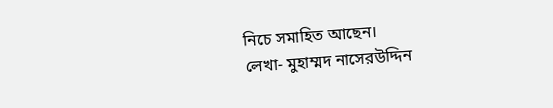নিচে সমাহিত আছেন।
লেখা- মুহাম্মদ নাসেরউদ্দিন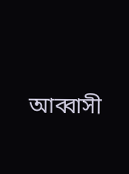আব্বাসী